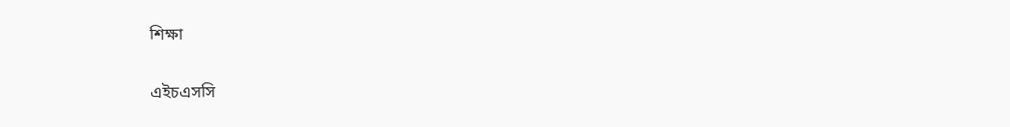শিক্ষা

এইচএসসি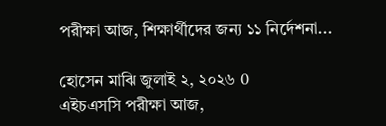পরীক্ষা আজ, শিক্ষার্থীদের জন্য ১১ নির্দেশনা...

হোসেন মাঝি জুলাই ২, ২০২৬ 0
এইচএসসি পরীক্ষা আজ,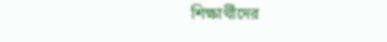শিক্ষার্থীদের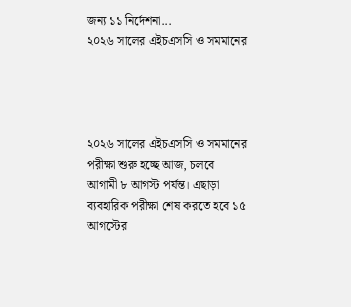জন্য ১১ নির্দেশনা...
২০২৬ সালের এইচএসসি ও সমমানের




২০২৬ সালের এইচএসসি ও সমমানের পরীক্ষা শুরু হচ্ছে আজ, চলবে আগামী ৮ আগস্ট পর্যন্ত। এছাড়া ব্যবহারিক পরীক্ষা শেষ করতে হবে ১৫ আগস্টের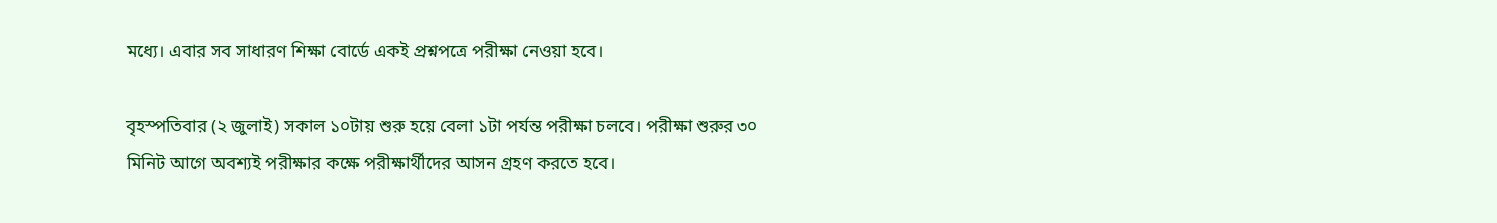মধ্যে। এবার সব সাধারণ শিক্ষা বোর্ডে একই প্রশ্নপত্রে পরীক্ষা নেওয়া হবে।

বৃহস্পতিবার (২ জুলাই) সকাল ১০টায় শুরু হয়ে বেলা ১টা পর্যন্ত পরীক্ষা চলবে। পরীক্ষা শুরুর ৩০ মিনিট আগে অবশ্যই পরীক্ষার কক্ষে পরীক্ষার্থীদের আসন গ্রহণ করতে হবে।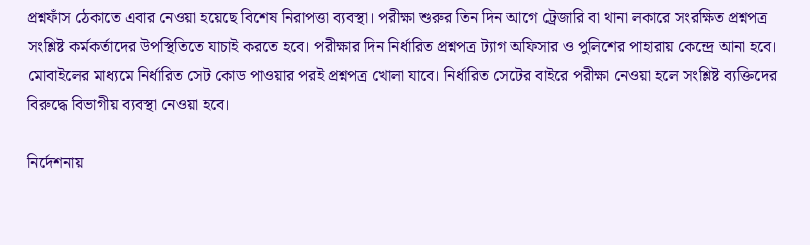প্রশ্নফাঁস ঠেকাতে এবার নেওয়া হয়েছে বিশেষ নিরাপত্তা ব্যবস্থা। পরীক্ষা শুরুর তিন দিন আগে ট্রেজারি বা থানা লকারে সংরক্ষিত প্রশ্নপত্র সংশ্লিষ্ট কর্মকর্তাদের উপস্থিতিতে যাচাই করতে হবে। পরীক্ষার দিন নির্ধারিত প্রশ্নপত্র ট্যাগ অফিসার ও পুলিশের পাহারায় কেন্দ্রে আনা হবে। মোবাইলের মাধ্যমে নির্ধারিত সেট কোড পাওয়ার পরই প্রশ্নপত্র খোলা যাবে। নির্ধারিত সেটের বাইরে পরীক্ষা নেওয়া হলে সংশ্লিষ্ট ব্যক্তিদের বিরুদ্ধে বিভাগীয় ব্যবস্থা নেওয়া হবে।

নির্দেশনায়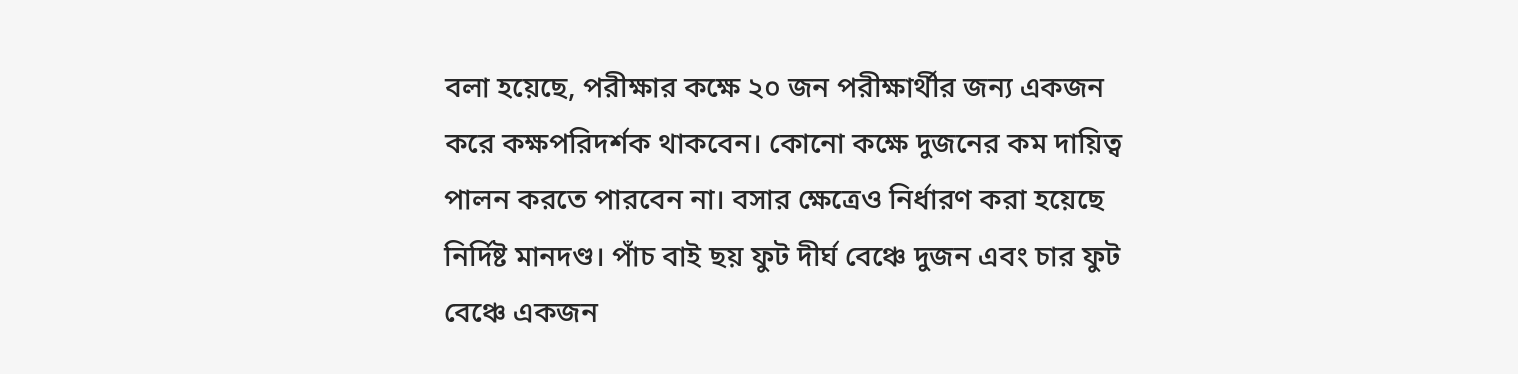বলা হয়েছে, পরীক্ষার কক্ষে ২০ জন পরীক্ষার্থীর জন্য একজন করে কক্ষপরিদর্শক থাকবেন। কোনো কক্ষে দুজনের কম দায়িত্ব পালন করতে পারবেন না। বসার ক্ষেত্রেও নির্ধারণ করা হয়েছে নির্দিষ্ট মানদণ্ড। পাঁচ বাই ছয় ফুট দীর্ঘ বেঞ্চে দুজন এবং চার ফুট বেঞ্চে একজন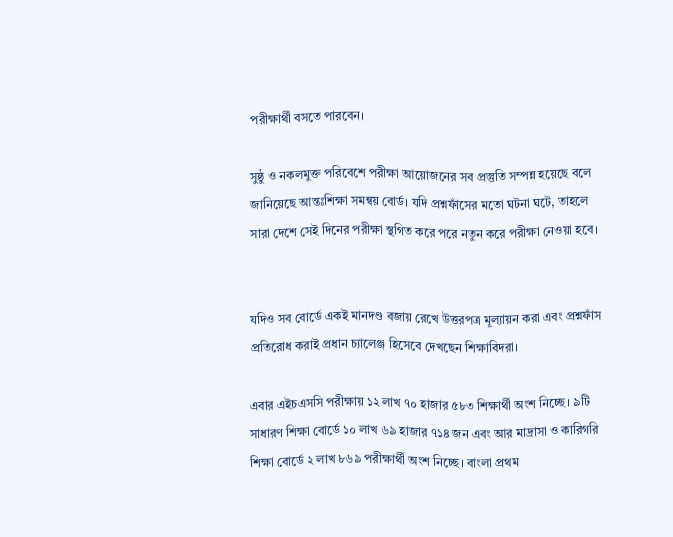পরীক্ষার্থী বসতে পারবেন।

সুষ্ঠু ও নকলমুক্ত পরিবেশে পরীক্ষা আয়োজনের সব প্রস্তুতি সম্পন্ন হয়েছে বলে জানিয়েছে আন্তঃশিক্ষা সমন্বয় বোর্ড। যদি প্রশ্নফাঁসের মতো ঘটনা ঘটে, তাহলে সারা দেশে সেই দিনের পরীক্ষা স্থগিত করে পরে নতুন করে পরীক্ষা নেওয়া হবে।


যদিও সব বোর্ডে একই মানদণ্ড বজায় রেখে উত্তরপত্র মূল্যায়ন করা এবং প্রশ্নফাঁস প্রতিরোধ করাই প্রধান চ্যালেঞ্জ হিসেবে দেখছেন শিক্ষাবিদরা।

এবার এইচএসসি পরীক্ষায় ১২ লাখ ৭০ হাজার ৫৮৩ শিক্ষার্থী অংশ নিচ্ছে। ৯টি সাধারণ শিক্ষা বোর্ডে ১০ লাখ ৬৯ হাজার ৭১৪ জন এবং আর মাদ্রাসা ও কারিগরি শিক্ষা বোর্ডে ২ লাখ ৮৬৯ পরীক্ষার্থী অংশ নিচ্ছে। বাংলা প্রথম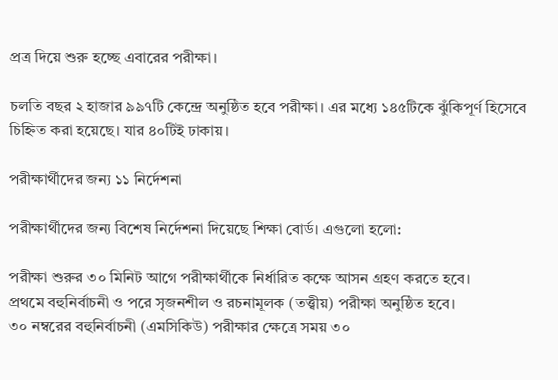প্রত্র দিয়ে শুরু হচ্ছে এবারের পরীক্ষা।

চলতি বছর ২ হাজার ৯৯৭টি কেন্দ্রে অনুষ্ঠিত হবে পরীক্ষা। এর মধ্যে ১৪৫টিকে ঝুঁকিপূর্ণ হিসেবে চিহ্নিত করা হয়েছে। যার ৪০টিই ঢাকায়।

পরীক্ষার্থীদের জন্য ১১ নির্দেশনা

পরীক্ষার্থীদের জন্য বিশেষ নির্দেশনা দিয়েছে শিক্ষা বোর্ড। এগুলো হলো:

পরীক্ষা শুরুর ৩০ মিনিট আগে পরীক্ষার্থীকে নির্ধারিত কক্ষে আসন গ্রহণ করতে হবে।
প্রথমে বহুনির্বাচনী ও পরে সৃজনশীল ও রচনামূলক (তত্ত্বীয়) পরীক্ষা অনুষ্ঠিত হবে।
৩০ নম্বরের বহুনির্বাচনী (এমসিকিউ) পরীক্ষার ক্ষেত্রে সময় ৩০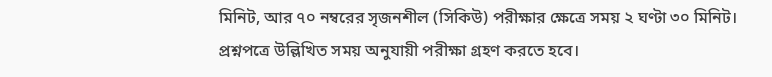মিনিট, আর ৭০ নম্বরের সৃজনশীল (সিকিউ) পরীক্ষার ক্ষেত্রে সময় ২ ঘণ্টা ৩০ মিনিট।
প্রশ্নপত্রে উল্লিখিত সময় অনুযায়ী পরীক্ষা গ্রহণ করতে হবে।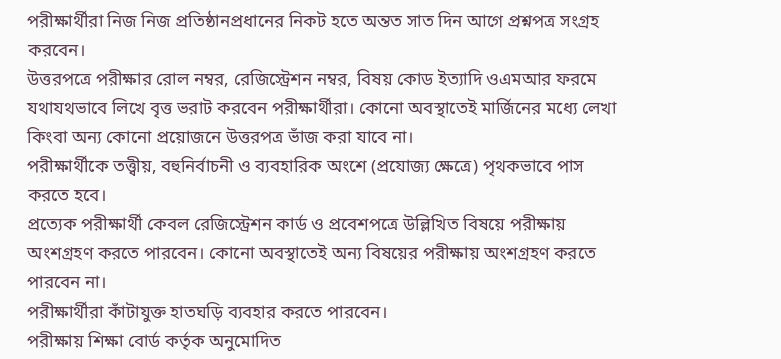পরীক্ষার্থীরা নিজ নিজ প্রতিষ্ঠানপ্রধানের নিকট হতে অন্তত সাত দিন আগে প্রশ্নপত্র সংগ্রহ করবেন।
উত্তরপত্রে পরীক্ষার রোল নম্বর, রেজিস্ট্রেশন নম্বর, বিষয় কোড ইত্যাদি ওএমআর ফরমে যথাযথভাবে লিখে বৃত্ত ভরাট করবেন পরীক্ষার্থীরা। কোনো অবস্থাতেই মার্জিনের মধ্যে লেখা কিংবা অন্য কোনো প্রয়োজনে উত্তরপত্র ভাঁজ করা যাবে না।
পরীক্ষার্থীকে তত্ত্বীয়, বহুনির্বাচনী ও ব্যবহারিক অংশে (প্রযোজ্য ক্ষেত্রে) পৃথকভাবে পাস করতে হবে।
প্রত্যেক পরীক্ষার্থী কেবল রেজিস্ট্রেশন কার্ড ও প্রবেশপত্রে উল্লিখিত বিষয়ে পরীক্ষায় অংশগ্রহণ করতে পারবেন। কোনো অবস্থাতেই অন্য বিষয়ের পরীক্ষায় অংশগ্রহণ করতে পারবেন না।
পরীক্ষার্থীরা কাঁটাযুক্ত হাতঘড়ি ব্যবহার করতে পারবেন।
পরীক্ষায় শিক্ষা বোর্ড কর্তৃক অনুমোদিত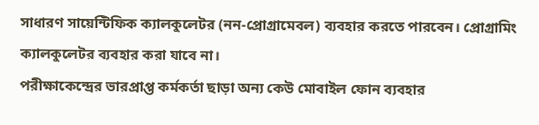সাধারণ সায়েন্টিফিক ক্যালকুলেটর (নন-প্রোগ্রামেবল) ব্যবহার করতে পারবেন। প্রোগ্রামিং ক্যালকুলেটর ব্যবহার করা যাবে না।
পরীক্ষাকেন্দ্রের ভারপ্রাপ্ত কর্মকর্তা ছাড়া অন্য কেউ মোবাইল ফোন ব্যবহার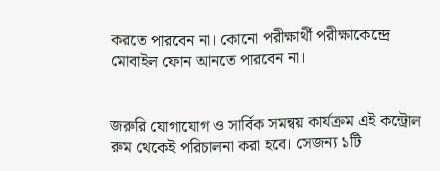করতে পারবেন না। কোনো পরীক্ষার্থী পরীক্ষাকেন্দ্রে মোবাইল ফোন আনতে পারবেন না।


জরুরি যোগাযোগ ও সার্বিক সমন্বয় কার্যক্রম এই কন্ট্রোল রুম থেকেই পরিচালনা করা হবে। সেজন্য ১টি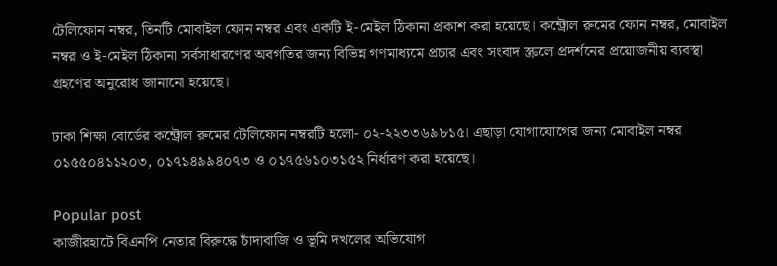টেলিফোন নম্বর, তিনটি মোবাইল ফোন নম্বর এবং একটি ই-মেইল ঠিকানা প্রকাশ করা হয়েছে। কন্ট্রোল রুমের ফোন নম্বর, মোবাইল নম্বর ও ই-মেইল ঠিকানা সর্বসাধারণের অবগতির জন্য বিভিন্ন গণমাধ্যমে প্রচার এবং সংবাদ স্ক্রলে প্রদর্শনের প্রয়োজনীয় ব্যবস্থা গ্রহণের অনুরোধ জানানো হয়েছে।

ঢাকা শিক্ষা বোর্ডের কন্ট্রোল রুমের টেলিফোন নম্বরটি হলো- ০২-২২৩৩৬৯৮১৫। এছাড়া যোগাযোগের জন্য মোবাইল নম্বর ০১৫৫০৪১১২০৩, ০১৭১৪৯৯৪০৭৩ ও ০১৭৫৬১০৩১৫২ নির্ধারণ করা হয়েছে।

Popular post
কাজীরহাটে বিএনপি নেতার বিরুদ্ধে চাঁদাবাজি ও ভূমি দখলের অভিযোগ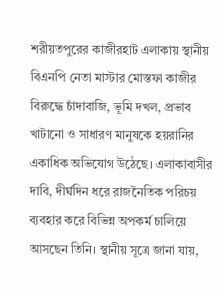শরীয়তপুরের কাজীরহাট এলাকায় স্থানীয় বিএনপি নেতা মাস্টার মোস্তফা কাজীর বিরুদ্ধে চাঁদাবাজি, ভূমি দখল, প্রভাব খাটানো ও সাধারণ মানুষকে হয়রানির একাধিক অভিযোগ উঠেছে। এলাকাবাসীর দাবি, দীর্ঘদিন ধরে রাজনৈতিক পরিচয় ব্যবহার করে বিভিন্ন অপকর্ম চালিয়ে আসছেন তিনি। স্থানীয় সূত্রে জানা যায়,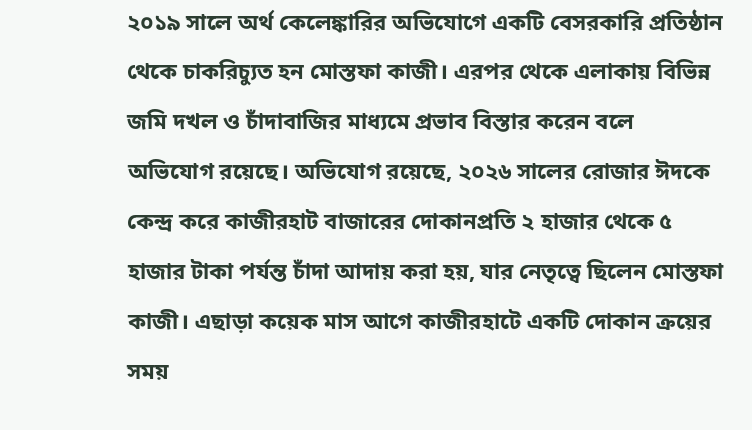২০১৯ সালে অর্থ কেলেঙ্কারির অভিযোগে একটি বেসরকারি প্রতিষ্ঠান থেকে চাকরিচ্যুত হন মোস্তফা কাজী। এরপর থেকে এলাকায় বিভিন্ন জমি দখল ও চাঁদাবাজির মাধ্যমে প্রভাব বিস্তার করেন বলে অভিযোগ রয়েছে। অভিযোগ রয়েছে, ২০২৬ সালের রোজার ঈদকে কেন্দ্র করে কাজীরহাট বাজারের দোকানপ্রতি ২ হাজার থেকে ৫ হাজার টাকা পর্যন্ত চাঁদা আদায় করা হয়, যার নেতৃত্বে ছিলেন মোস্তফা কাজী। এছাড়া কয়েক মাস আগে কাজীরহাটে একটি দোকান ক্রয়ের সময়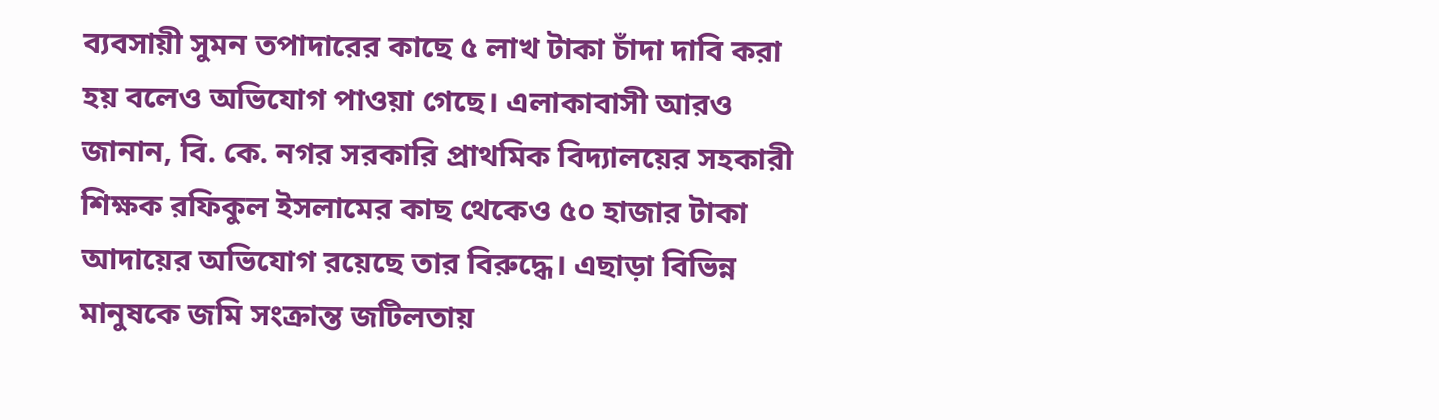ব্যবসায়ী সুমন তপাদারের কাছে ৫ লাখ টাকা চাঁদা দাবি করা হয় বলেও অভিযোগ পাওয়া গেছে। এলাকাবাসী আরও জানান, বি. কে. নগর সরকারি প্রাথমিক বিদ্যালয়ের সহকারী শিক্ষক রফিকুল ইসলামের কাছ থেকেও ৫০ হাজার টাকা আদায়ের অভিযোগ রয়েছে তার বিরুদ্ধে। এছাড়া বিভিন্ন মানুষকে জমি সংক্রান্ত জটিলতায়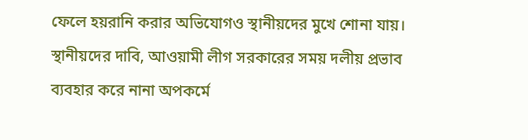ফেলে হয়রানি করার অভিযোগও স্থানীয়দের মুখে শোনা যায়। স্থানীয়দের দাবি, আওয়ামী লীগ সরকারের সময় দলীয় প্রভাব ব্যবহার করে নানা অপকর্মে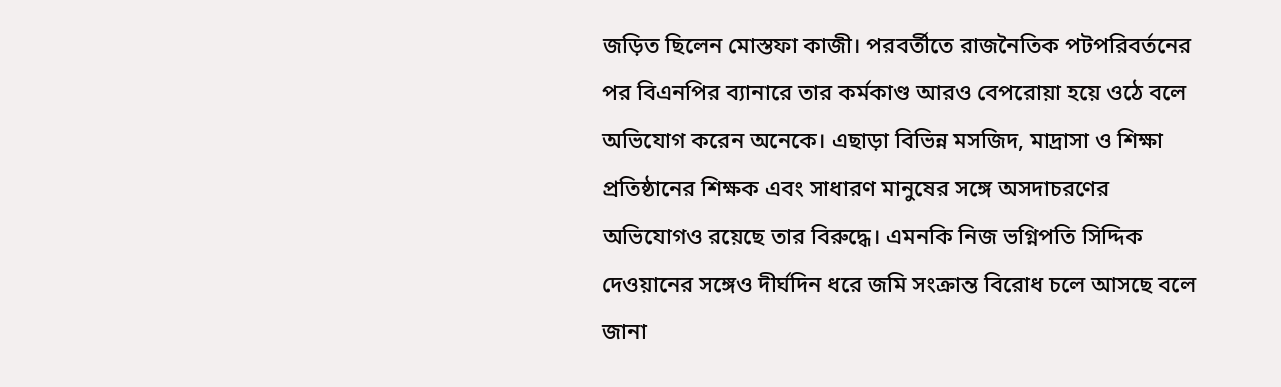জড়িত ছিলেন মোস্তফা কাজী। পরবর্তীতে রাজনৈতিক পটপরিবর্তনের পর বিএনপির ব্যানারে তার কর্মকাণ্ড আরও বেপরোয়া হয়ে ওঠে বলে অভিযোগ করেন অনেকে। এছাড়া বিভিন্ন মসজিদ, মাদ্রাসা ও শিক্ষা প্রতিষ্ঠানের শিক্ষক এবং সাধারণ মানুষের সঙ্গে অসদাচরণের অভিযোগও রয়েছে তার বিরুদ্ধে। এমনকি নিজ ভগ্নিপতি সিদ্দিক দেওয়ানের সঙ্গেও দীর্ঘদিন ধরে জমি সংক্রান্ত বিরোধ চলে আসছে বলে জানা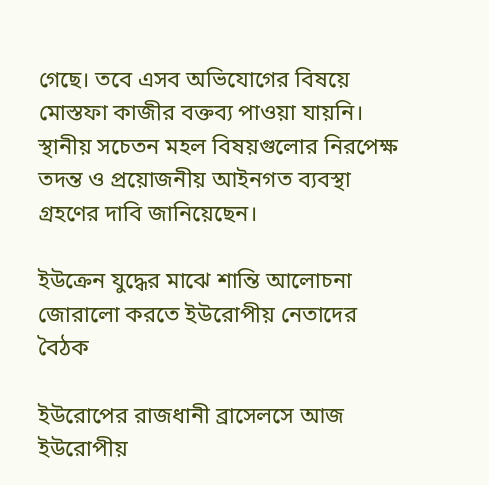গেছে। তবে এসব অভিযোগের বিষয়ে মোস্তফা কাজীর বক্তব্য পাওয়া যায়নি। স্থানীয় সচেতন মহল বিষয়গুলোর নিরপেক্ষ তদন্ত ও প্রয়োজনীয় আইনগত ব্যবস্থা গ্রহণের দাবি জানিয়েছেন।

ইউক্রেন যুদ্ধের মাঝে শান্তি আলোচনা জোরালো করতে ইউরোপীয় নেতাদের বৈঠক

ইউরোপের রাজধানী ব্রাসেলসে আজ ইউরোপীয়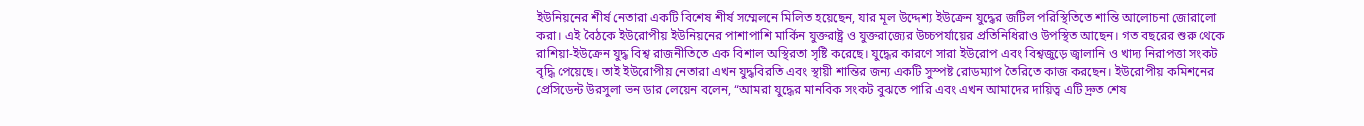ইউনিয়নের শীর্ষ নেতারা একটি বিশেষ শীর্ষ সম্মেলনে মিলিত হয়েছেন, যার মূল উদ্দেশ্য ইউক্রেন যুদ্ধের জটিল পরিস্থিতিতে শান্তি আলোচনা জোরালো করা। এই বৈঠকে ইউরোপীয় ইউনিয়নের পাশাপাশি মার্কিন যুক্তরাষ্ট্র ও যুক্তরাজ্যের উচ্চপর্যায়ের প্রতিনিধিরাও উপস্থিত আছেন। গত বছরের শুরু থেকে রাশিয়া-ইউক্রেন যুদ্ধ বিশ্ব রাজনীতিতে এক বিশাল অস্থিরতা সৃষ্টি করেছে। যুদ্ধের কারণে সারা ইউরোপ এবং বিশ্বজুড়ে জ্বালানি ও খাদ্য নিরাপত্তা সংকট বৃদ্ধি পেয়েছে। তাই ইউরোপীয় নেতারা এখন যুদ্ধবিরতি এবং স্থায়ী শান্তির জন্য একটি সুস্পষ্ট রোডম্যাপ তৈরিতে কাজ করছেন। ইউরোপীয় কমিশনের প্রেসিডেন্ট উরসুলা ভন ডার লেয়েন বলেন, “আমরা যুদ্ধের মানবিক সংকট বুঝতে পারি এবং এখন আমাদের দায়িত্ব এটি দ্রুত শেষ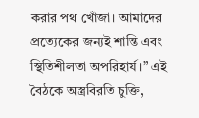করার পথ খোঁজা। আমাদের প্রত্যেকের জন্যই শান্তি এবং স্থিতিশীলতা অপরিহার্য।” এই বৈঠকে অস্ত্রবিরতি চুক্তি,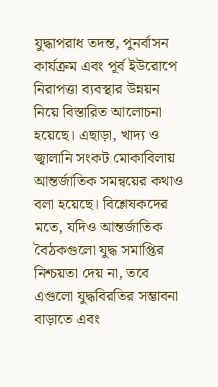যুদ্ধাপরাধ তদন্ত, পুনর্বাসন কার্যক্রম এবং পূর্ব ইউরোপে নিরাপত্তা ব্যবস্থার উন্নয়ন নিয়ে বিস্তারিত আলোচনা হয়েছে। এছাড়া, খাদ্য ও জ্বালানি সংকট মোকাবিলায় আন্তর্জাতিক সমন্বয়ের কথাও বলা হয়েছে। বিশ্লেষকদের মতে, যদিও আন্তর্জাতিক বৈঠকগুলো যুদ্ধ সমাপ্তির নিশ্চয়তা দেয় না, তবে এগুলো যুদ্ধবিরতির সম্ভাবনা বাড়াতে এবং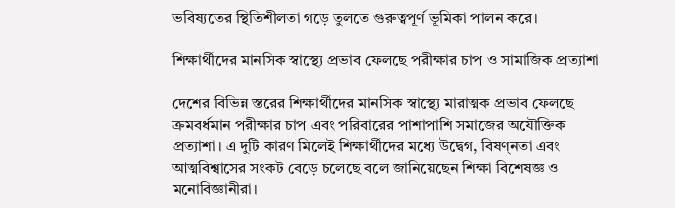ভবিষ্যতের স্থিতিশীলতা গড়ে তুলতে গুরুত্বপূর্ণ ভূমিকা পালন করে।

শিক্ষার্থীদের মানসিক স্বাস্থ্যে প্রভাব ফেলছে পরীক্ষার চাপ ও সামাজিক প্রত্যাশা

দেশের বিভিন্ন স্তরের শিক্ষার্থীদের মানসিক স্বাস্থ্যে মারাত্মক প্রভাব ফেলছে ক্রমবর্ধমান পরীক্ষার চাপ এবং পরিবারের পাশাপাশি সমাজের অযৌক্তিক প্রত্যাশা। এ দুটি কারণ মিলেই শিক্ষার্থীদের মধ্যে উদ্বেগ, বিষণ্নতা এবং আত্মবিশ্বাসের সংকট বেড়ে চলেছে বলে জানিয়েছেন শিক্ষা বিশেষজ্ঞ ও মনোবিজ্ঞানীরা।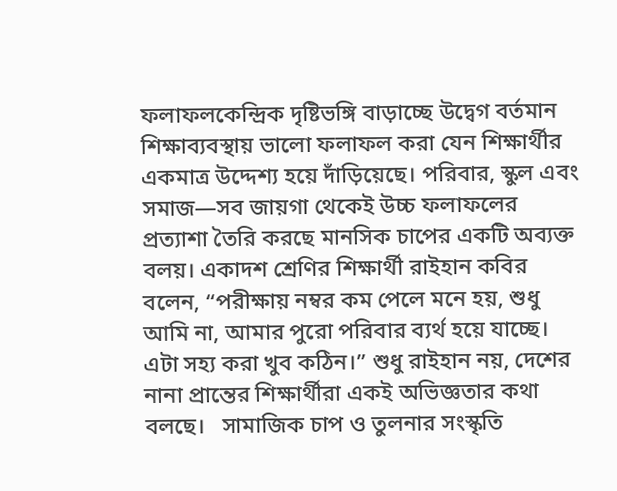ফলাফলকেন্দ্রিক দৃষ্টিভঙ্গি বাড়াচ্ছে উদ্বেগ বর্তমান শিক্ষাব্যবস্থায় ভালো ফলাফল করা যেন শিক্ষার্থীর একমাত্র উদ্দেশ্য হয়ে দাঁড়িয়েছে। পরিবার, স্কুল এবং সমাজ—সব জায়গা থেকেই উচ্চ ফলাফলের প্রত্যাশা তৈরি করছে মানসিক চাপের একটি অব্যক্ত বলয়। একাদশ শ্রেণির শিক্ষার্থী রাইহান কবির বলেন, “পরীক্ষায় নম্বর কম পেলে মনে হয়, শুধু আমি না, আমার পুরো পরিবার ব্যর্থ হয়ে যাচ্ছে। এটা সহ্য করা খুব কঠিন।” শুধু রাইহান নয়, দেশের নানা প্রান্তের শিক্ষার্থীরা একই অভিজ্ঞতার কথা বলছে।   সামাজিক চাপ ও তুলনার সংস্কৃতি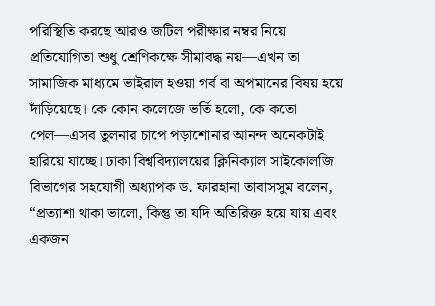পরিস্থিতি করছে আরও জটিল পরীক্ষার নম্বর নিয়ে প্রতিযোগিতা শুধু শ্রেণিকক্ষে সীমাবদ্ধ নয়—এখন তা সামাজিক মাধ্যমে ভাইরাল হওয়া গর্ব বা অপমানের বিষয় হয়ে দাঁড়িয়েছে। কে কোন কলেজে ভর্তি হলো, কে কতো পেল—এসব তুলনার চাপে পড়াশোনার আনন্দ অনেকটাই হারিয়ে যাচ্ছে। ঢাকা বিশ্ববিদ্যালয়ের ক্লিনিক্যাল সাইকোলজি বিভাগের সহযোগী অধ্যাপক ড. ফারহানা তাবাসসুম বলেন, “প্রত্যাশা থাকা ভালো, কিন্তু তা যদি অতিরিক্ত হয়ে যায় এবং একজন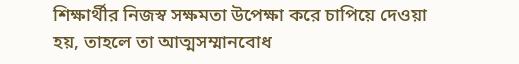শিক্ষার্থীর নিজস্ব সক্ষমতা উপেক্ষা করে চাপিয়ে দেওয়া হয়, তাহলে তা আত্মসম্মানবোধ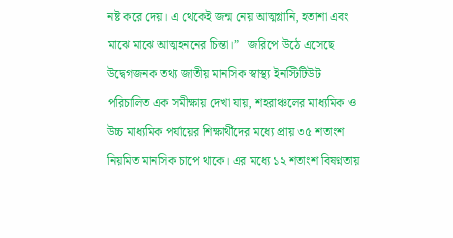নষ্ট করে দেয়। এ থেকেই জন্ম নেয় আত্মগ্লানি, হতাশা এবং মাঝে মাঝে আত্মহননের চিন্তা।”   জরিপে উঠে এসেছে উদ্বেগজনক তথ্য জাতীয় মানসিক স্বাস্থ্য ইনস্টিটিউট পরিচালিত এক সমীক্ষায় দেখা যায়, শহরাঞ্চলের মাধ্যমিক ও উচ্চ মাধ্যমিক পর্যায়ের শিক্ষার্থীদের মধ্যে প্রায় ৩৫ শতাংশ নিয়মিত মানসিক চাপে থাকে। এর মধ্যে ১২ শতাংশ বিষণ্নতায়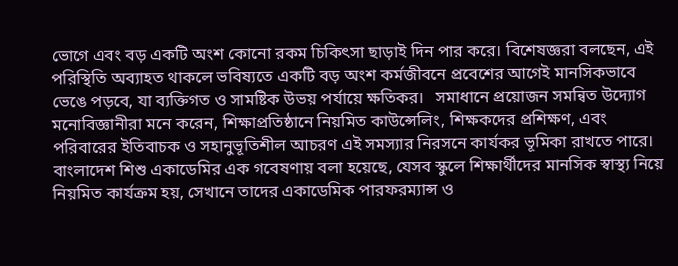ভোগে এবং বড় একটি অংশ কোনো রকম চিকিৎসা ছাড়াই দিন পার করে। বিশেষজ্ঞরা বলছেন, এই পরিস্থিতি অব্যাহত থাকলে ভবিষ্যতে একটি বড় অংশ কর্মজীবনে প্রবেশের আগেই মানসিকভাবে ভেঙে পড়বে, যা ব্যক্তিগত ও সামষ্টিক উভয় পর্যায়ে ক্ষতিকর।   সমাধানে প্রয়োজন সমন্বিত উদ্যোগ মনোবিজ্ঞানীরা মনে করেন, শিক্ষাপ্রতিষ্ঠানে নিয়মিত কাউন্সেলিং, শিক্ষকদের প্রশিক্ষণ, এবং পরিবারের ইতিবাচক ও সহানুভূতিশীল আচরণ এই সমস্যার নিরসনে কার্যকর ভূমিকা রাখতে পারে। বাংলাদেশ শিশু একাডেমির এক গবেষণায় বলা হয়েছে, যেসব স্কুলে শিক্ষার্থীদের মানসিক স্বাস্থ্য নিয়ে নিয়মিত কার্যক্রম হয়, সেখানে তাদের একাডেমিক পারফরম্যান্স ও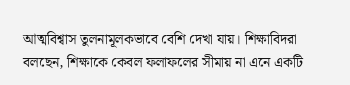আত্মবিশ্বাস তুলনামূলকভাবে বেশি দেখা যায়। শিক্ষাবিদরা বলছেন, শিক্ষাকে কেবল ফলাফলের সীমায় না এনে একটি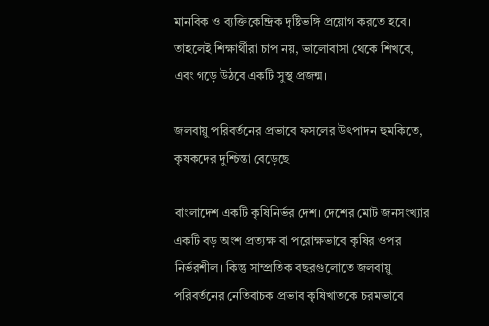মানবিক ও ব্যক্তিকেন্দ্রিক দৃষ্টিভঙ্গি প্রয়োগ করতে হবে। তাহলেই শিক্ষার্থীরা চাপ নয়, ভালোবাসা থেকে শিখবে, এবং গড়ে উঠবে একটি সুস্থ প্রজন্ম।

জলবায়ু পরিবর্তনের প্রভাবে ফসলের উৎপাদন হুমকিতে, কৃষকদের দুশ্চিন্তা বেড়েছে

বাংলাদেশ একটি কৃষিনির্ভর দেশ। দেশের মোট জনসংখ্যার একটি বড় অংশ প্রত্যক্ষ বা পরোক্ষভাবে কৃষির ওপর নির্ভরশীল। কিন্তু সাম্প্রতিক বছরগুলোতে জলবায়ু পরিবর্তনের নেতিবাচক প্রভাব কৃষিখাতকে চরমভাবে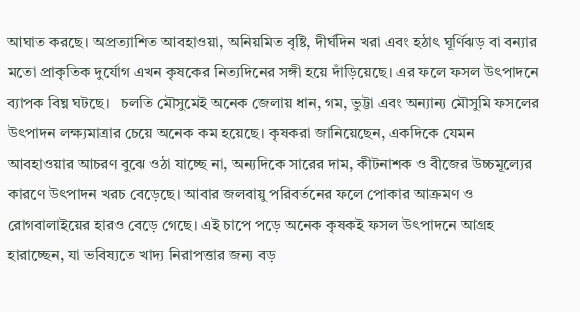আঘাত করছে। অপ্রত্যাশিত আবহাওয়া, অনিয়মিত বৃষ্টি, দীর্ঘদিন খরা এবং হঠাৎ ঘূর্ণিঝড় বা বন্যার মতো প্রাকৃতিক দুর্যোগ এখন কৃষকের নিত্যদিনের সঙ্গী হয়ে দাঁড়িয়েছে। এর ফলে ফসল উৎপাদনে ব্যাপক বিঘ্ন ঘটছে।   চলতি মৌসুমেই অনেক জেলায় ধান, গম, ভুট্টা এবং অন্যান্য মৌসুমি ফসলের উৎপাদন লক্ষ্যমাত্রার চেয়ে অনেক কম হয়েছে। কৃষকরা জানিয়েছেন, একদিকে যেমন আবহাওয়ার আচরণ বুঝে ওঠা যাচ্ছে না, অন্যদিকে সারের দাম, কীটনাশক ও বীজের উচ্চমূল্যের কারণে উৎপাদন খরচ বেড়েছে। আবার জলবায়ু পরিবর্তনের ফলে পোকার আক্রমণ ও রোগবালাইয়ের হারও বেড়ে গেছে। এই চাপে পড়ে অনেক কৃষকই ফসল উৎপাদনে আগ্রহ হারাচ্ছেন, যা ভবিষ্যতে খাদ্য নিরাপত্তার জন্য বড়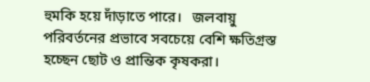হুমকি হয়ে দাঁড়াতে পারে।   জলবায়ু পরিবর্তনের প্রভাবে সবচেয়ে বেশি ক্ষতিগ্রস্ত হচ্ছেন ছোট ও প্রান্তিক কৃষকরা।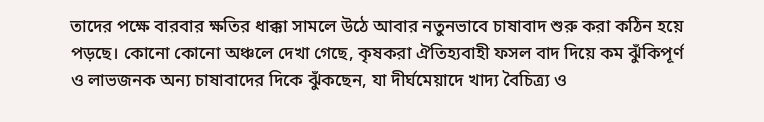তাদের পক্ষে বারবার ক্ষতির ধাক্কা সামলে উঠে আবার নতুনভাবে চাষাবাদ শুরু করা কঠিন হয়ে পড়ছে। কোনো কোনো অঞ্চলে দেখা গেছে, কৃষকরা ঐতিহ্যবাহী ফসল বাদ দিয়ে কম ঝুঁকিপূর্ণ ও লাভজনক অন্য চাষাবাদের দিকে ঝুঁকছেন, যা দীর্ঘমেয়াদে খাদ্য বৈচিত্র্য ও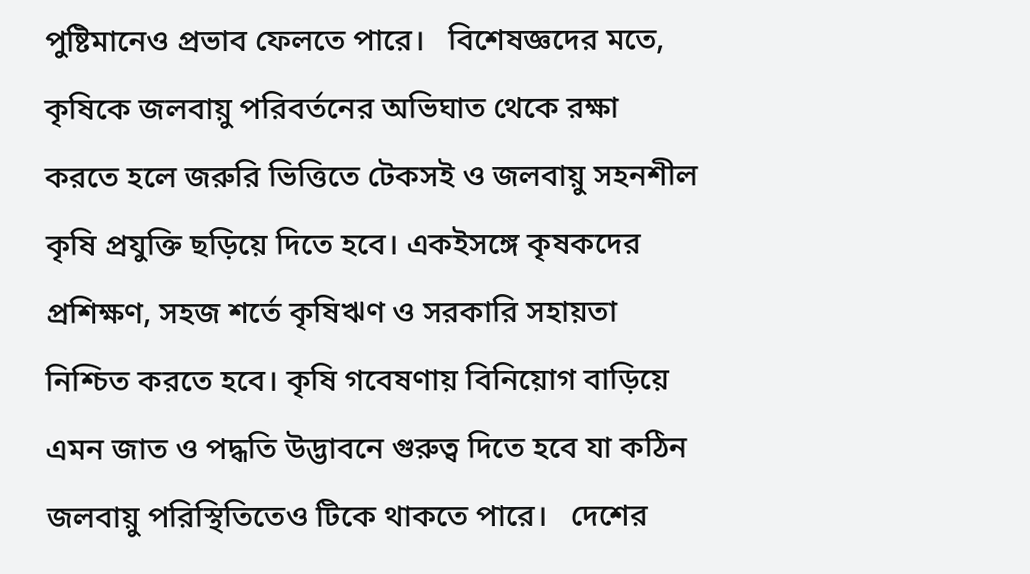পুষ্টিমানেও প্রভাব ফেলতে পারে।   বিশেষজ্ঞদের মতে, কৃষিকে জলবায়ু পরিবর্তনের অভিঘাত থেকে রক্ষা করতে হলে জরুরি ভিত্তিতে টেকসই ও জলবায়ু সহনশীল কৃষি প্রযুক্তি ছড়িয়ে দিতে হবে। একইসঙ্গে কৃষকদের প্রশিক্ষণ, সহজ শর্তে কৃষিঋণ ও সরকারি সহায়তা নিশ্চিত করতে হবে। কৃষি গবেষণায় বিনিয়োগ বাড়িয়ে এমন জাত ও পদ্ধতি উদ্ভাবনে গুরুত্ব দিতে হবে যা কঠিন জলবায়ু পরিস্থিতিতেও টিকে থাকতে পারে।   দেশের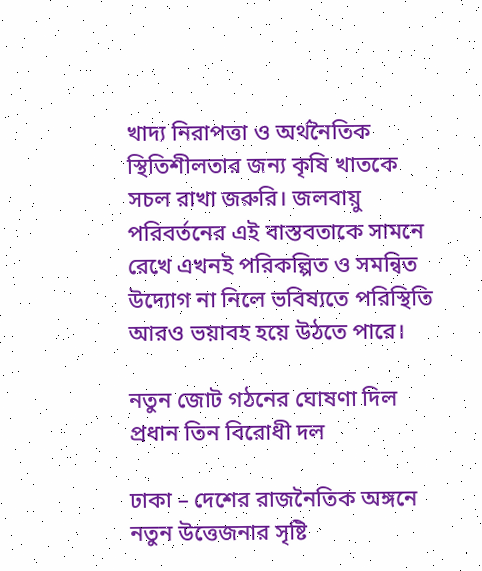খাদ্য নিরাপত্তা ও অর্থনৈতিক স্থিতিশীলতার জন্য কৃষি খাতকে সচল রাখা জরুরি। জলবায়ু পরিবর্তনের এই বাস্তবতাকে সামনে রেখে এখনই পরিকল্পিত ও সমন্বিত উদ্যোগ না নিলে ভবিষ্যতে পরিস্থিতি আরও ভয়াবহ হয়ে উঠতে পারে।

নতুন জোট গঠনের ঘোষণা দিল প্রধান তিন বিরোধী দল

ঢাকা – দেশের রাজনৈতিক অঙ্গনে নতুন উত্তেজনার সৃষ্টি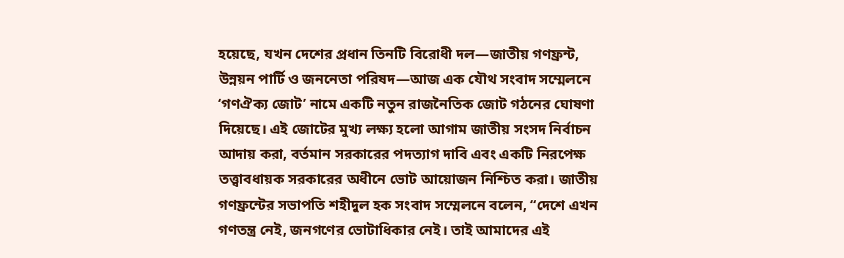হয়েছে, যখন দেশের প্রধান তিনটি বিরোধী দল—জাতীয় গণফ্রন্ট, উন্নয়ন পার্টি ও জননেতা পরিষদ—আজ এক যৌথ সংবাদ সম্মেলনে ‘গণঐক্য জোট’ নামে একটি নতুন রাজনৈতিক জোট গঠনের ঘোষণা দিয়েছে। এই জোটের মুখ্য লক্ষ্য হলো আগাম জাতীয় সংসদ নির্বাচন আদায় করা, বর্তমান সরকারের পদত্যাগ দাবি এবং একটি নিরপেক্ষ তত্ত্বাবধায়ক সরকারের অধীনে ভোট আয়োজন নিশ্চিত করা। জাতীয় গণফ্রন্টের সভাপতি শহীদুল হক সংবাদ সম্মেলনে বলেন, “দেশে এখন গণতন্ত্র নেই, জনগণের ভোটাধিকার নেই। তাই আমাদের এই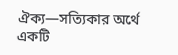ঐক্য—সত্যিকার অর্থে একটি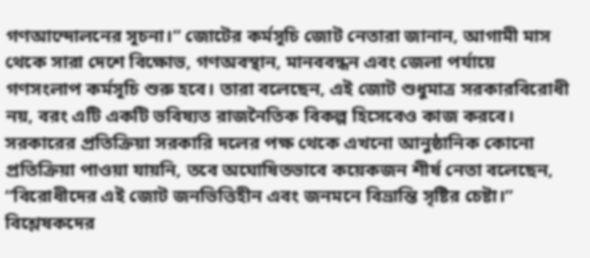গণআন্দোলনের সূচনা।” জোটের কর্মসূচি জোট নেতারা জানান, আগামী মাস থেকে সারা দেশে বিক্ষোভ, গণঅবস্থান, মানববন্ধন এবং জেলা পর্যায়ে গণসংলাপ কর্মসূচি শুরু হবে। তারা বলেছেন, এই জোট শুধুমাত্র সরকারবিরোধী নয়, বরং এটি একটি ভবিষ্যত রাজনৈতিক বিকল্প হিসেবেও কাজ করবে। সরকারের প্রতিক্রিয়া সরকারি দলের পক্ষ থেকে এখনো আনুষ্ঠানিক কোনো প্রতিক্রিয়া পাওয়া যায়নি, তবে অঘোষিতভাবে কয়েকজন শীর্ষ নেতা বলেছেন, “বিরোধীদের এই জোট জনভিত্তিহীন এবং জনমনে বিভ্রান্তি সৃষ্টির চেষ্টা।” বিশ্লেষকদের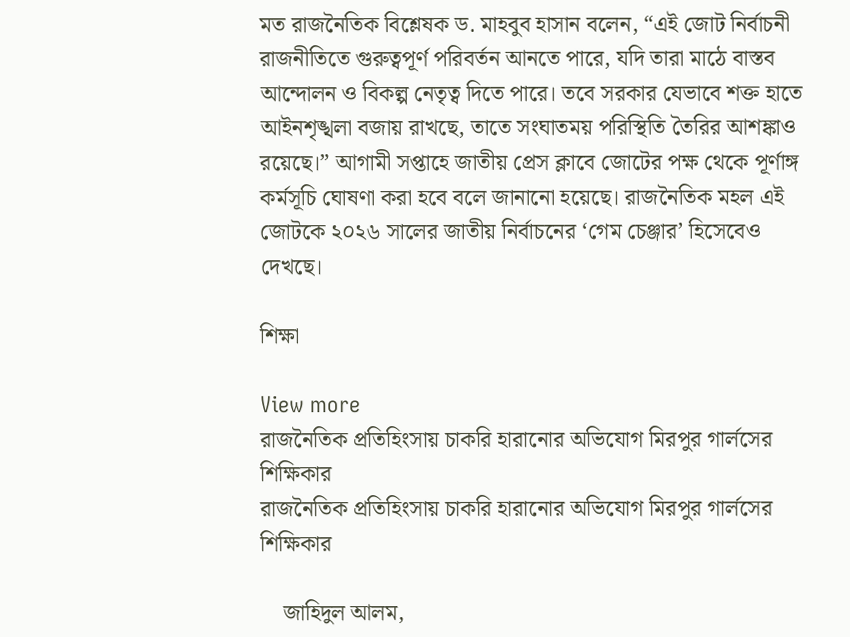মত রাজনৈতিক বিশ্লেষক ড. মাহবুব হাসান বলেন, “এই জোট নির্বাচনী রাজনীতিতে গুরুত্বপূর্ণ পরিবর্তন আনতে পারে, যদি তারা মাঠে বাস্তব আন্দোলন ও বিকল্প নেতৃত্ব দিতে পারে। তবে সরকার যেভাবে শক্ত হাতে আইনশৃঙ্খলা বজায় রাখছে, তাতে সংঘাতময় পরিস্থিতি তৈরির আশঙ্কাও রয়েছে।” আগামী সপ্তাহে জাতীয় প্রেস ক্লাবে জোটের পক্ষ থেকে পূর্ণাঙ্গ কর্মসূচি ঘোষণা করা হবে বলে জানানো হয়েছে। রাজনৈতিক মহল এই জোটকে ২০২৬ সালের জাতীয় নির্বাচনের ‘গেম চেঞ্জার’ হিসেবেও দেখছে।

শিক্ষা

View more
রাজনৈতিক প্রতিহিংসায় চাকরি হারানোর অভিযোগ মিরপুর গার্লসের শিক্ষিকার
রাজনৈতিক প্রতিহিংসায় চাকরি হারানোর অভিযোগ মিরপুর গার্লসের শিক্ষিকার

    জাহিদুল আলম,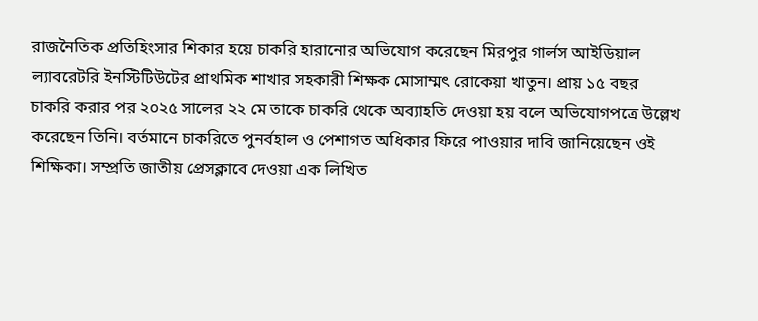রাজনৈতিক প্রতিহিংসার শিকার হয়ে চাকরি হারানোর অভিযোগ করেছেন মিরপুর গার্লস আইডিয়াল ল্যাবরেটরি ইনস্টিটিউটের প্রাথমিক শাখার সহকারী শিক্ষক মোসাম্মৎ রোকেয়া খাতুন। প্রায় ১৫ বছর চাকরি করার পর ২০২৫ সালের ২২ মে তাকে চাকরি থেকে অব্যাহতি দেওয়া হয় বলে অভিযোগপত্রে উল্লেখ করেছেন তিনি। বর্তমানে চাকরিতে পুনর্বহাল ও পেশাগত অধিকার ফিরে পাওয়ার দাবি জানিয়েছেন ওই শিক্ষিকা। সম্প্রতি জাতীয় প্রেসক্লাবে দেওয়া এক লিখিত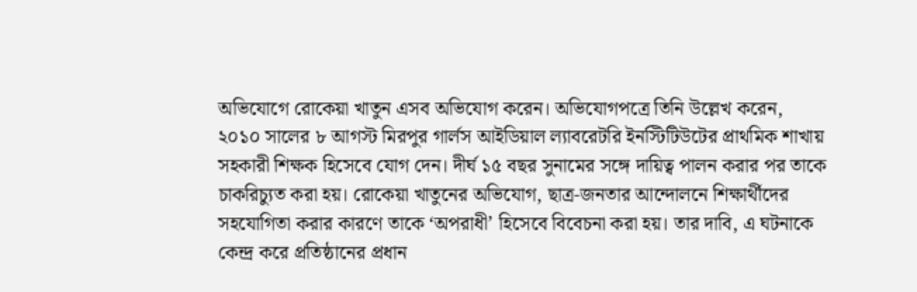অভিযোগে রোকেয়া খাতুন এসব অভিযোগ করেন। অভিযোগপত্রে তিনি উল্লেখ করেন, ২০১০ সালের ৮ আগস্ট মিরপুর গার্লস আইডিয়াল ল্যাবরেটরি ইনস্টিটিউটের প্রাথমিক শাখায় সহকারী শিক্ষক হিসেবে যোগ দেন। দীর্ঘ ১৫ বছর সুনামের সঙ্গে দায়িত্ব পালন করার পর তাকে চাকরিচ্যুত করা হয়। রোকেয়া খাতুনের অভিযোগ, ছাত্র-জনতার আন্দোলনে শিক্ষার্থীদের সহযোগিতা করার কারণে তাকে ‘অপরাধী’ হিসেবে বিবেচনা করা হয়। তার দাবি, এ ঘটনাকে কেন্দ্র করে প্রতিষ্ঠানের প্রধান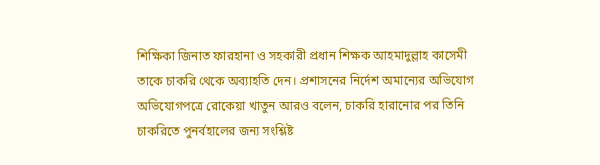শিক্ষিকা জিনাত ফারহানা ও সহকারী প্রধান শিক্ষক আহমাদুল্লাহ কাসেমী তাকে চাকরি থেকে অব্যাহতি দেন। প্রশাসনের নির্দেশ অমান্যের অভিযোগ অভিযোগপত্রে রোকেয়া খাতুন আরও বলেন, চাকরি হারানোর পর তিনি চাকরিতে পুনর্বহালের জন্য সংশ্লিষ্ট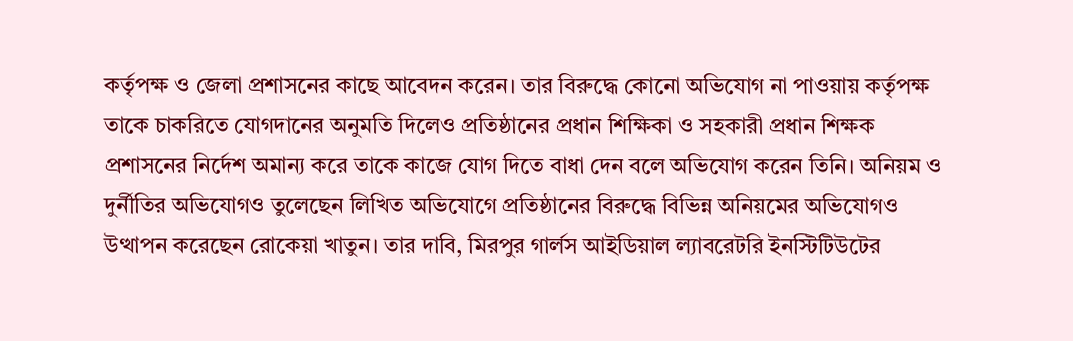কর্তৃপক্ষ ও জেলা প্রশাসনের কাছে আবেদন করেন। তার বিরুদ্ধে কোনো অভিযোগ না পাওয়ায় কর্তৃপক্ষ তাকে চাকরিতে যোগদানের অনুমতি দিলেও প্রতিষ্ঠানের প্রধান শিক্ষিকা ও সহকারী প্রধান শিক্ষক প্রশাসনের নির্দেশ অমান্য করে তাকে কাজে যোগ দিতে বাধা দেন বলে অভিযোগ করেন তিনি। অনিয়ম ও দুর্নীতির অভিযোগও তুলেছেন লিখিত অভিযোগে প্রতিষ্ঠানের বিরুদ্ধে বিভিন্ন অনিয়মের অভিযোগও উত্থাপন করেছেন রোকেয়া খাতুন। তার দাবি, মিরপুর গার্লস আইডিয়াল ল্যাবরেটরি ইনস্টিটিউটের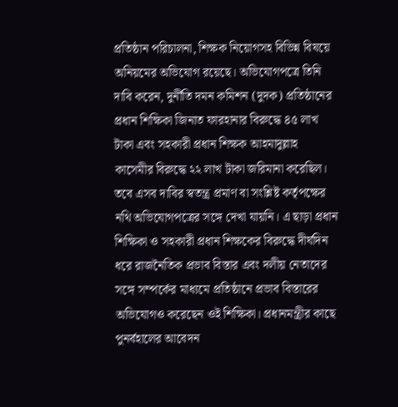প্রতিষ্ঠান পরিচালনা, শিক্ষক নিয়োগসহ বিভিন্ন বিষয়ে অনিয়মের অভিযোগ রয়েছে। অভিযোগপত্রে তিনি দাবি করেন, দুর্নীতি দমন কমিশন (দুদক) প্রতিষ্ঠানের প্রধান শিক্ষিকা জিনাত ফারহানার বিরুদ্ধে ৪৫ লাখ টাকা এবং সহকারী প্রধান শিক্ষক আহমাদুল্লাহ কাসেমীর বিরুদ্ধে ২২ লাখ টাকা জরিমানা করেছিল। তবে এসব দাবির স্বতন্ত্র প্রমাণ বা সংশ্লিষ্ট কর্তৃপক্ষের নথি অভিযোগপত্রের সঙ্গে দেখা যায়নি। এ ছাড়া প্রধান শিক্ষিকা ও সহকারী প্রধান শিক্ষকের বিরুদ্ধে দীর্ঘদিন ধরে রাজনৈতিক প্রভাব বিস্তার এবং দলীয় নেতাদের সঙ্গে সম্পর্কের মাধ্যমে প্রতিষ্ঠানে প্রভাব বিস্তারের অভিযোগও করেছেন ওই শিক্ষিকা। প্রধানমন্ত্রীর কাছে পুনর্বহালের আবেদন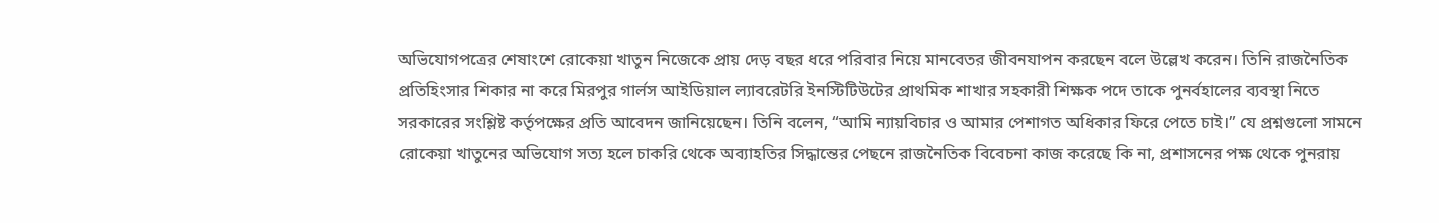অভিযোগপত্রের শেষাংশে রোকেয়া খাতুন নিজেকে প্রায় দেড় বছর ধরে পরিবার নিয়ে মানবেতর জীবনযাপন করছেন বলে উল্লেখ করেন। তিনি রাজনৈতিক প্রতিহিংসার শিকার না করে মিরপুর গার্লস আইডিয়াল ল্যাবরেটরি ইনস্টিটিউটের প্রাথমিক শাখার সহকারী শিক্ষক পদে তাকে পুনর্বহালের ব্যবস্থা নিতে সরকারের সংশ্লিষ্ট কর্তৃপক্ষের প্রতি আবেদন জানিয়েছেন। তিনি বলেন, “আমি ন্যায়বিচার ও আমার পেশাগত অধিকার ফিরে পেতে চাই।” যে প্রশ্নগুলো সামনে রোকেয়া খাতুনের অভিযোগ সত্য হলে চাকরি থেকে অব্যাহতির সিদ্ধান্তের পেছনে রাজনৈতিক বিবেচনা কাজ করেছে কি না, প্রশাসনের পক্ষ থেকে পুনরায়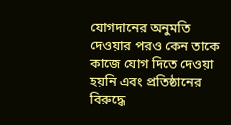যোগদানের অনুমতি দেওয়ার পরও কেন তাকে কাজে যোগ দিতে দেওয়া হয়নি এবং প্রতিষ্ঠানের বিরুদ্ধে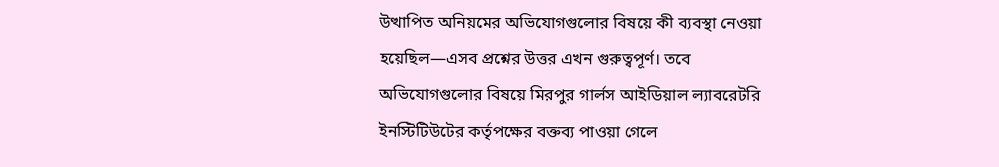উত্থাপিত অনিয়মের অভিযোগগুলোর বিষয়ে কী ব্যবস্থা নেওয়া হয়েছিল—এসব প্রশ্নের উত্তর এখন গুরুত্বপূর্ণ। তবে অভিযোগগুলোর বিষয়ে মিরপুর গার্লস আইডিয়াল ল্যাবরেটরি ইনস্টিটিউটের কর্তৃপক্ষের বক্তব্য পাওয়া গেলে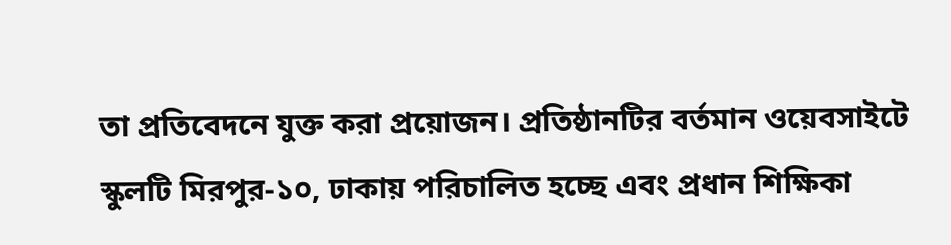তা প্রতিবেদনে যুক্ত করা প্রয়োজন। প্রতিষ্ঠানটির বর্তমান ওয়েবসাইটে স্কুলটি মিরপুর-১০, ঢাকায় পরিচালিত হচ্ছে এবং প্রধান শিক্ষিকা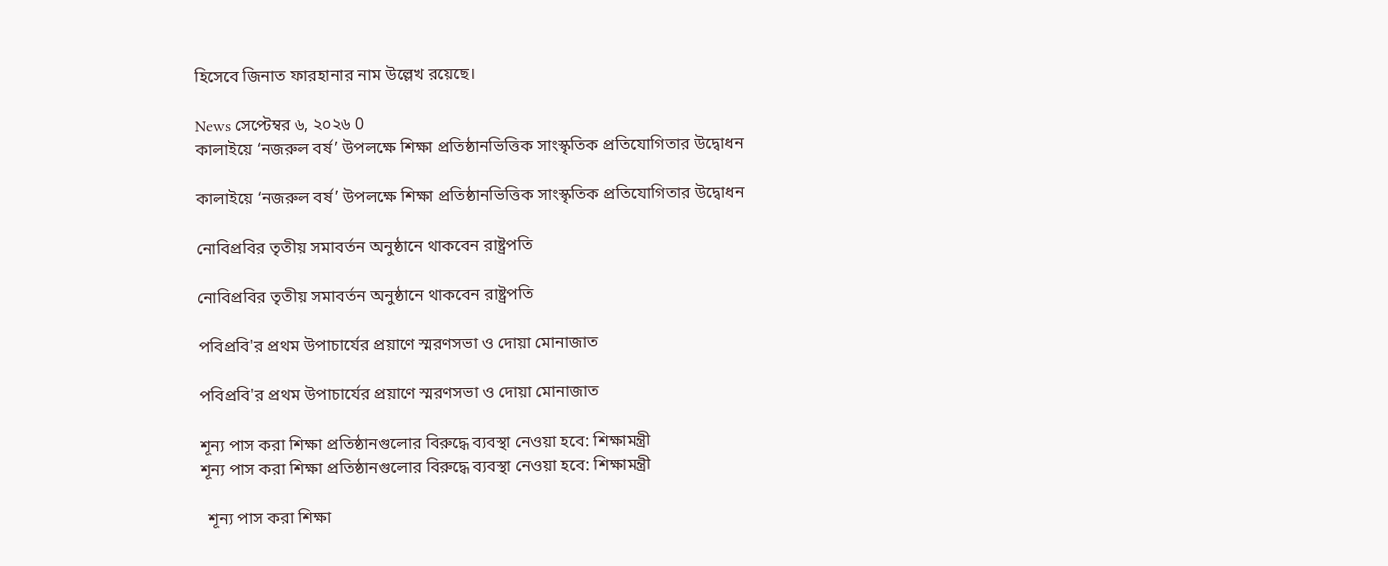হিসেবে জিনাত ফারহানার নাম উল্লেখ রয়েছে।

News সেপ্টেম্বর ৬, ২০২৬ 0
কালাইয়ে ‘নজরুল বর্ষ’ উপলক্ষে শিক্ষা প্রতিষ্ঠানভিত্তিক সাংস্কৃতিক প্রতিযোগিতার উদ্বোধন

কালাইয়ে ‘নজরুল বর্ষ’ উপলক্ষে শিক্ষা প্রতিষ্ঠানভিত্তিক সাংস্কৃতিক প্রতিযোগিতার উদ্বোধন

নোবিপ্রবির তৃতীয় সমাবর্তন অনুষ্ঠানে থাকবেন রাষ্ট্রপতি

নোবিপ্রবির তৃতীয় সমাবর্তন অনুষ্ঠানে থাকবেন রাষ্ট্রপতি

পবিপ্রবি'র প্রথম উপাচার্যের প্রয়াণে স্মরণসভা ও দোয়া মোনাজাত

পবিপ্রবি'র প্রথম উপাচার্যের প্রয়াণে স্মরণসভা ও দোয়া মোনাজাত

শূন্য পাস করা শিক্ষা প্রতিষ্ঠানগুলোর বিরুদ্ধে ব্যবস্থা নেওয়া হবে: শিক্ষামন্ত্রী
শূন্য পাস করা শিক্ষা প্রতিষ্ঠানগুলোর বিরুদ্ধে ব্যবস্থা নেওয়া হবে: শিক্ষামন্ত্রী

  শূন্য পাস করা শিক্ষা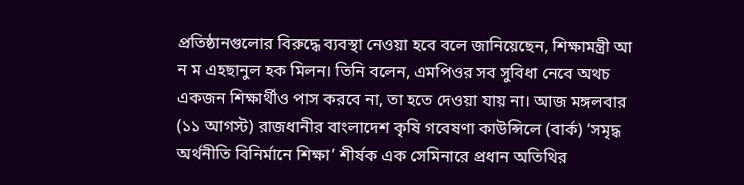প্রতিষ্ঠানগুলোর বিরুদ্ধে ব্যবস্থা নেওয়া হবে বলে জানিয়েছেন, শিক্ষামন্ত্রী আ ন ম এহছানুল হক মিলন। তিনি বলেন, এমপিওর সব সুবিধা নেবে অথচ একজন শিক্ষার্থীও পাস করবে না, তা হতে দেওয়া যায় না। আজ মঙ্গলবার (১১ আগস্ট) রাজধানীর বাংলাদেশ কৃষি গবেষণা কাউন্সিলে (বার্ক) ‘সমৃদ্ধ অর্থনীতি বিনির্মানে শিক্ষা’ শীর্ষক এক সেমিনারে প্রধান অতিথির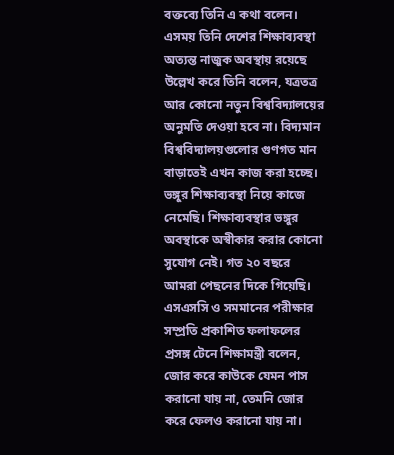বক্তব্যে তিনি এ কথা বলেন। এসময় তিনি দেশের শিক্ষাব্যবস্থা অত্যন্ত নাজুক অবস্থায় রয়েছে উল্লেখ করে তিনি বলেন, যত্রতত্র আর কোনো নতুন বিশ্ববিদ্যালয়ের অনুমতি দেওয়া হবে না। বিদ্যমান বিশ্ববিদ্যালয়গুলোর গুণগত মান বাড়াতেই এখন কাজ করা হচ্ছে। ভঙ্গুর শিক্ষাব্যবস্থা নিয়ে কাজে নেমেছি। শিক্ষাব্যবস্থার ভঙ্গুর অবস্থাকে অস্বীকার করার কোনো সুযোগ নেই। গত ২০ বছরে আমরা পেছনের দিকে গিয়েছি।  এসএসসি ও সমমানের পরীক্ষার সম্প্রতি প্রকাশিত ফলাফলের প্রসঙ্গ টেনে শিক্ষামন্ত্রী বলেন, জোর করে কাউকে যেমন পাস করানো যায় না, তেমনি জোর করে ফেলও করানো যায় না।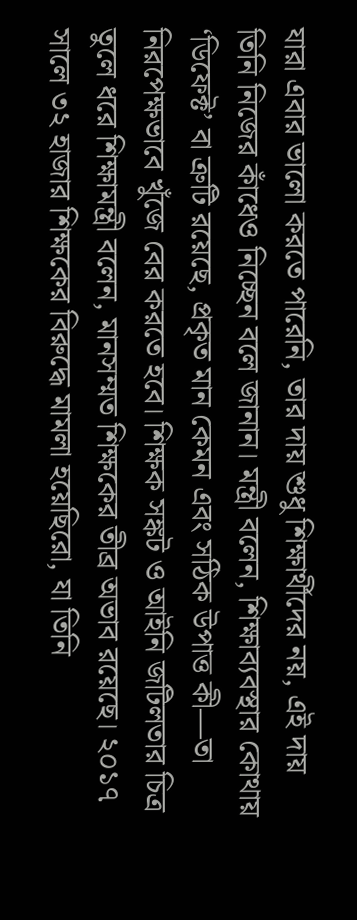যারা এবার ভালো করতে পারেনি, তার দায় শুধু শিক্ষার্থীদের নয়, এই দায় তিনি নিজের কাঁধেও নিচ্ছেন বলে জানান। মন্ত্রী বলেন, শিক্ষাব্যবস্থার কোথায় ‘ডিফেক্ট’ বা ত্রুটি রয়েছে, প্রকৃত মান কেমন এবং সঠিক উপাত্ত কী—তা নিরপেক্ষভাবে খুঁজে বের করতে হবে। শিক্ষক সঙ্কট ও আইনি জটিলতার চিত্র তুলে ধরে শিক্ষামন্ত্রী বলেন, মানসম্মত শিক্ষকের তীব্র অভাব রয়েছে। ২০১৭ সালে ৩২ হাজার শিক্ষকের বিরুদ্ধে মামলা হয়েছিরো, যা তিনি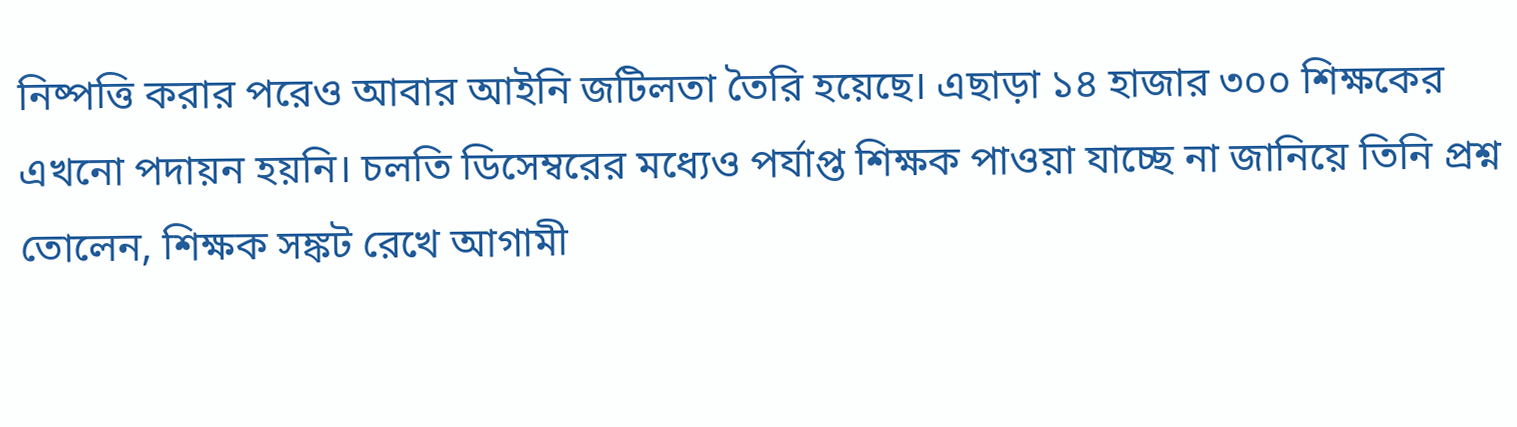নিষ্পত্তি করার পরেও আবার আইনি জটিলতা তৈরি হয়েছে। এছাড়া ১৪ হাজার ৩০০ শিক্ষকের এখনো পদায়ন হয়নি। চলতি ডিসেম্বরের মধ্যেও পর্যাপ্ত শিক্ষক পাওয়া যাচ্ছে না জানিয়ে তিনি প্রশ্ন তোলেন, শিক্ষক সঙ্কট রেখে আগামী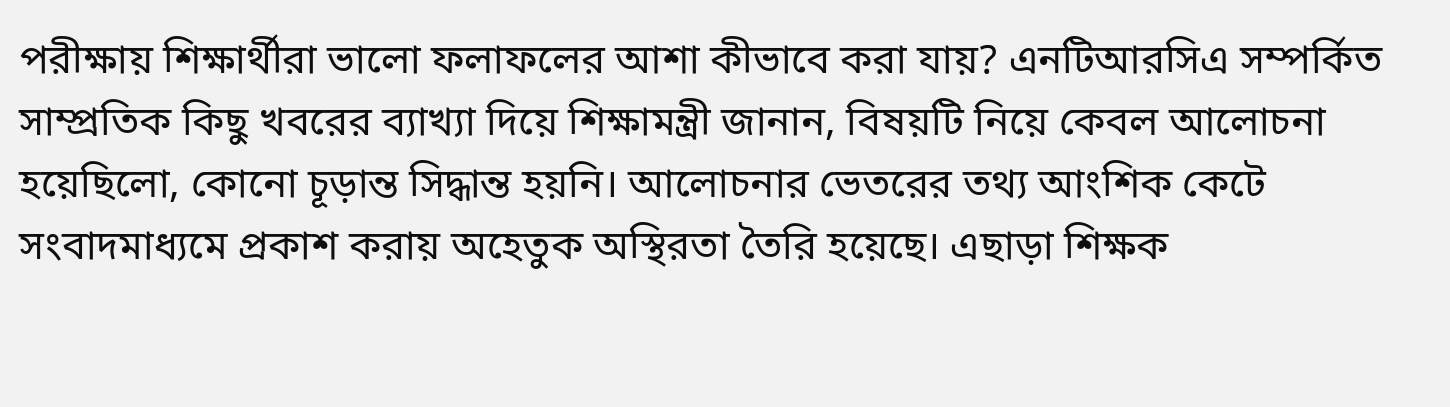পরীক্ষায় শিক্ষার্থীরা ভালো ফলাফলের আশা কীভাবে করা যায়? এনটিআরসিএ সম্পর্কিত সাম্প্রতিক কিছু খবরের ব্যাখ্যা দিয়ে শিক্ষামন্ত্রী জানান, বিষয়টি নিয়ে কেবল আলোচনা হয়েছিলো, কোনো চূড়ান্ত সিদ্ধান্ত হয়নি। আলোচনার ভেতরের তথ্য আংশিক কেটে সংবাদমাধ্যমে প্রকাশ করায় অহেতুক অস্থিরতা তৈরি হয়েছে। এছাড়া শিক্ষক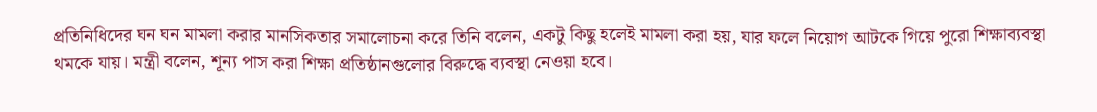প্রতিনিধিদের ঘন ঘন মামলা করার মানসিকতার সমালোচনা করে তিনি বলেন, একটু কিছু হলেই মামলা করা হয়, যার ফলে নিয়োগ আটকে গিয়ে পুরো শিক্ষাব্যবস্থা থমকে যায়। মন্ত্রী বলেন, শূন্য পাস করা শিক্ষা প্রতিষ্ঠানগুলোর বিরুদ্ধে ব্যবস্থা নেওয়া হবে।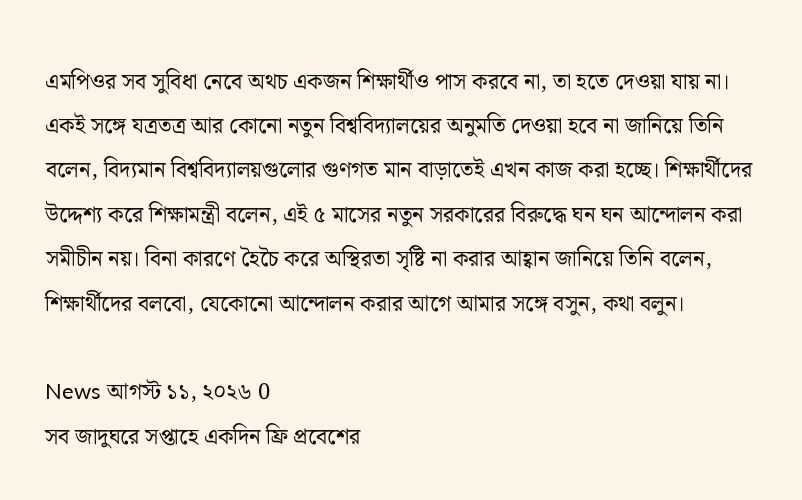এমপিওর সব সুবিধা নেবে অথচ একজন শিক্ষার্থীও পাস করবে না, তা হতে দেওয়া যায় না। একই সঙ্গে যত্রতত্র আর কোনো নতুন বিশ্ববিদ্যালয়ের অনুমতি দেওয়া হবে না জানিয়ে তিনি বলেন, বিদ্যমান বিশ্ববিদ্যালয়গুলোর গুণগত মান বাড়াতেই এখন কাজ করা হচ্ছে। শিক্ষার্থীদের উদ্দেশ্য করে শিক্ষামন্ত্রী বলেন, এই ৫ মাসের নতুন সরকারের বিরুদ্ধে ঘন ঘন আন্দোলন করা সমীচীন নয়। বিনা কারণে হৈচৈ করে অস্থিরতা সৃষ্টি না করার আহ্বান জানিয়ে তিনি বলেন, শিক্ষার্থীদের বলবো, যেকোনো আন্দোলন করার আগে আমার সঙ্গে বসুন, কথা বলুন।

News আগস্ট ১১, ২০২৬ 0
সব জাদুঘরে সপ্তাহে একদিন ফ্রি প্রবেশের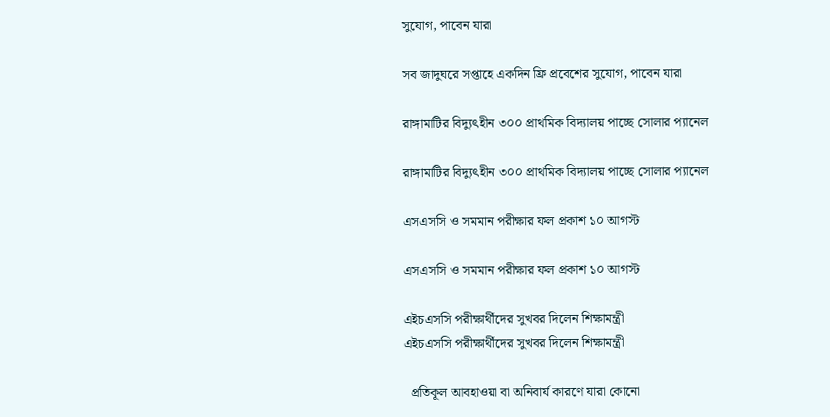সুযোগ, পাবেন যারা

সব জাদুঘরে সপ্তাহে একদিন ফ্রি প্রবেশের সুযোগ, পাবেন যারা

রাঙ্গামাটির বিদ্যুৎহীন ৩০০ প্রাথমিক বিদ্যালয় পাচ্ছে সোলার প্যানেল

রাঙ্গামাটির বিদ্যুৎহীন ৩০০ প্রাথমিক বিদ্যালয় পাচ্ছে সোলার প্যানেল

এসএসসি ও সমমান পরীক্ষার ফল প্রকাশ ১০ আগস্ট

এসএসসি ও সমমান পরীক্ষার ফল প্রকাশ ১০ আগস্ট

এইচএসসি পরীক্ষার্থীদের সুখবর দিলেন শিক্ষামন্ত্রী
এইচএসসি পরীক্ষার্থীদের সুখবর দিলেন শিক্ষামন্ত্রী

  প্রতিকূল আবহাওয়া বা অনিবার্য কারণে যারা কোনো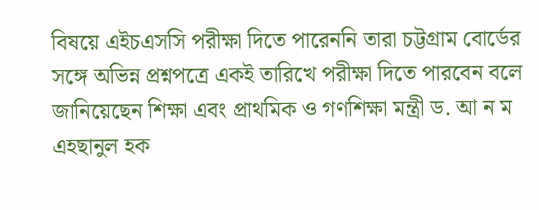বিষয়ে এইচএসসি পরীক্ষা দিতে পারেননি তারা চট্টগ্রাম বোর্ডের সঙ্গে অভিন্ন প্রশ্নপত্রে একই তারিখে পরীক্ষা দিতে পারবেন বলে জানিয়েছেন শিক্ষা এবং প্রাথমিক ও গণশিক্ষা মন্ত্রী ড. আ ন ম এহছানুল হক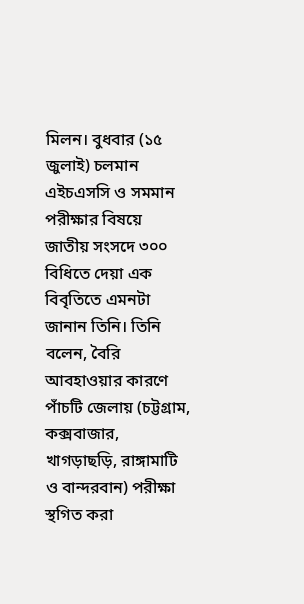মিলন। বুধবার (১৫ জুলাই) চলমান এইচএসসি ও সমমান পরীক্ষার বিষয়ে জাতীয় সংসদে ৩০০ বিধিতে দেয়া এক বিবৃতিতে এমনটা জানান তিনি। তিনি বলেন, বৈরি আবহাওয়ার কারণে পাঁচটি জেলায় (চট্টগ্রাম, কক্সবাজার, খাগড়াছড়ি, রাঙ্গামাটি ও বান্দরবান) পরীক্ষা স্থগিত করা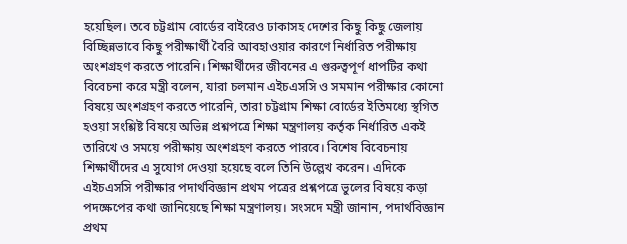হয়েছিল। তবে চট্টগ্রাম বোর্ডের বাইরেও ঢাকাসহ দেশের কিছু কিছু জেলায় বিচ্ছিন্নভাবে কিছু পরীক্ষার্থী বৈরি আবহাওয়ার কারণে নির্ধারিত পরীক্ষায় অংশগ্রহণ করতে পারেনি। শিক্ষার্থীদের জীবনের এ গুরুত্বপূর্ণ ধাপটির কথা বিবেচনা করে মন্ত্রী বলেন, যারা চলমান এইচএসসি ও সমমান পরীক্ষার কোনো বিষয়ে অংশগ্রহণ করতে পারেনি, তারা চট্টগ্রাম শিক্ষা বোর্ডের ইতিমধ্যে স্থগিত হওয়া সংশ্লিষ্ট বিষয়ে অভিন্ন প্রশ্নপত্রে শিক্ষা মন্ত্রণালয় কর্তৃক নির্ধারিত একই তারিখে ও সময়ে পরীক্ষায় অংশগ্রহণ করতে পারবে। বিশেষ বিবেচনায় শিক্ষার্থীদের এ সুযোগ দেওয়া হয়েছে বলে তিনি উল্লেখ করেন। এদিকে এইচএসসি পরীক্ষার পদার্থবিজ্ঞান প্রথম পত্রের প্রশ্নপত্রে ভুলের বিষয়ে কড়া পদক্ষেপের কথা জানিয়েছে শিক্ষা মন্ত্রণালয়। সংসদে মন্ত্রী জানান, পদার্থবিজ্ঞান প্রথম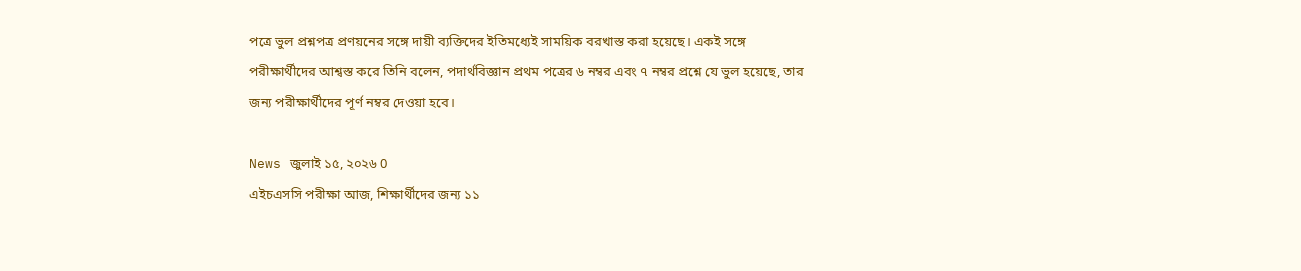পত্রে ভুল প্রশ্নপত্র প্রণয়নের সঙ্গে দায়ী ব্যক্তিদের ইতিমধ্যেই সাময়িক বরখাস্ত করা হয়েছে। একই সঙ্গে পরীক্ষার্থীদের আশ্বস্ত করে তিনি বলেন, পদার্থবিজ্ঞান প্রথম পত্রের ৬ নম্বর এবং ৭ নম্বর প্রশ্নে যে ভুল হয়েছে, তার জন্য পরীক্ষার্থীদের পূর্ণ নম্বর দেওয়া হবে।

News জুলাই ১৫, ২০২৬ 0
এইচএসসি পরীক্ষা আজ, শিক্ষার্থীদের জন্য ১১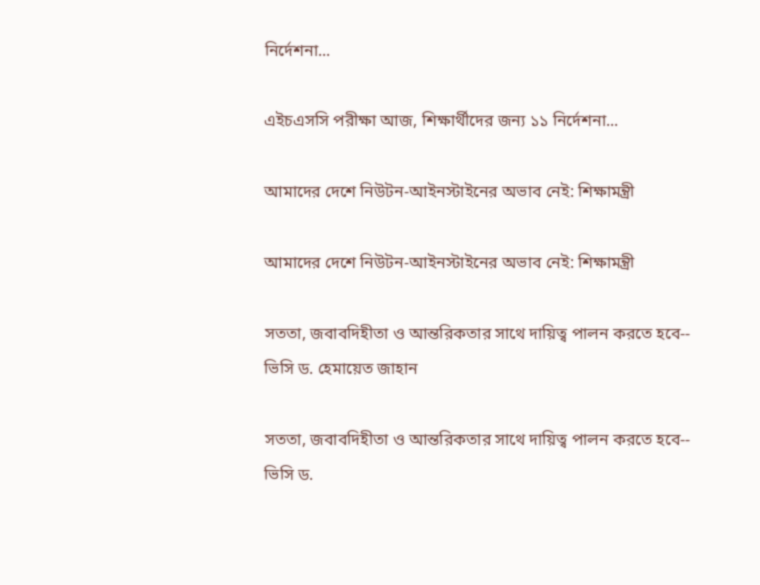নির্দেশনা...

এইচএসসি পরীক্ষা আজ, শিক্ষার্থীদের জন্য ১১ নির্দেশনা...

আমাদের দেশে নিউটন-আইনস্টাইনের অভাব নেই: শিক্ষামন্ত্রী

আমাদের দেশে নিউটন-আইনস্টাইনের অভাব নেই: শিক্ষামন্ত্রী

সততা, জবাবদিহীতা ও আন্তরিকতার সাথে দায়িত্ব পালন করতে হবে-- ভিসি ড. হেমায়েত জাহান

সততা, জবাবদিহীতা ও আন্তরিকতার সাথে দায়িত্ব পালন করতে হবে-- ভিসি ড.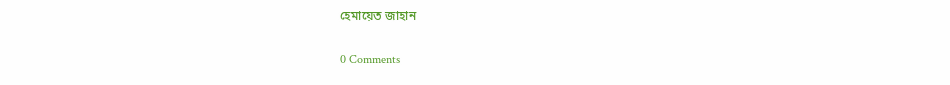হেমায়েত জাহান

0 Comments